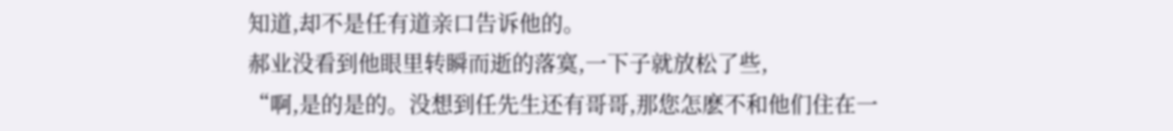知道,却不是任有道亲口告诉他的。
郝业没看到他眼里转瞬而逝的落寞,一下子就放松了些,
“啊,是的是的。没想到任先生还有哥哥,那您怎麽不和他们住在一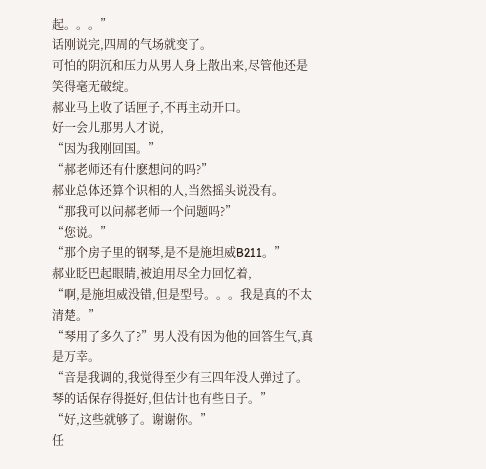起。。。”
话刚说完,四周的气场就变了。
可怕的阴沉和压力从男人身上散出来,尽管他还是笑得毫无破绽。
郝业马上收了话匣子,不再主动开口。
好一会儿那男人才说,
“因为我刚回国。”
“郝老师还有什麽想问的吗?”
郝业总体还算个识相的人,当然摇头说没有。
“那我可以问郝老师一个问题吗?”
“您说。”
“那个房子里的钢琴,是不是施坦威B211。”
郝业眨巴起眼睛,被迫用尽全力回忆着,
“啊,是施坦威没错,但是型号。。。我是真的不太清楚。”
“琴用了多久了?”男人没有因为他的回答生气,真是万幸。
“音是我调的,我觉得至少有三四年没人弹过了。琴的话保存得挺好,但估计也有些日子。”
“好,这些就够了。谢谢你。”
任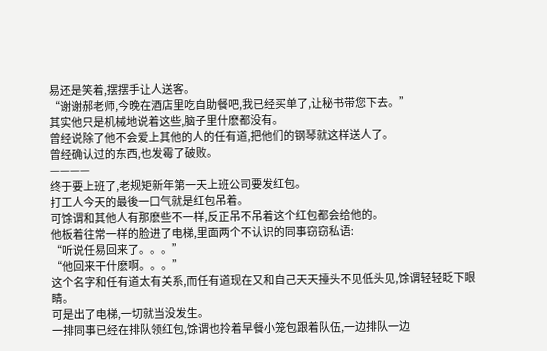易还是笑着,摆摆手让人送客。
“谢谢郝老师,今晚在酒店里吃自助餐吧,我已经买单了,让秘书带您下去。”
其实他只是机械地说着这些,脑子里什麽都没有。
曾经说除了他不会爱上其他的人的任有道,把他们的钢琴就这样送人了。
曾经确认过的东西,也发霉了破败。
————
终于要上班了,老规矩新年第一天上班公司要发红包。
打工人今天的最後一口气就是红包吊着。
可馀谓和其他人有那麽些不一样,反正吊不吊着这个红包都会给他的。
他板着往常一样的脸进了电梯,里面两个不认识的同事窃窃私语:
“听说任易回来了。。。”
“他回来干什麽啊。。。”
这个名字和任有道太有关系,而任有道现在又和自己天天擡头不见低头见,馀谓轻轻眨下眼睛。
可是出了电梯,一切就当没发生。
一排同事已经在排队领红包,馀谓也拎着早餐小笼包跟着队伍,一边排队一边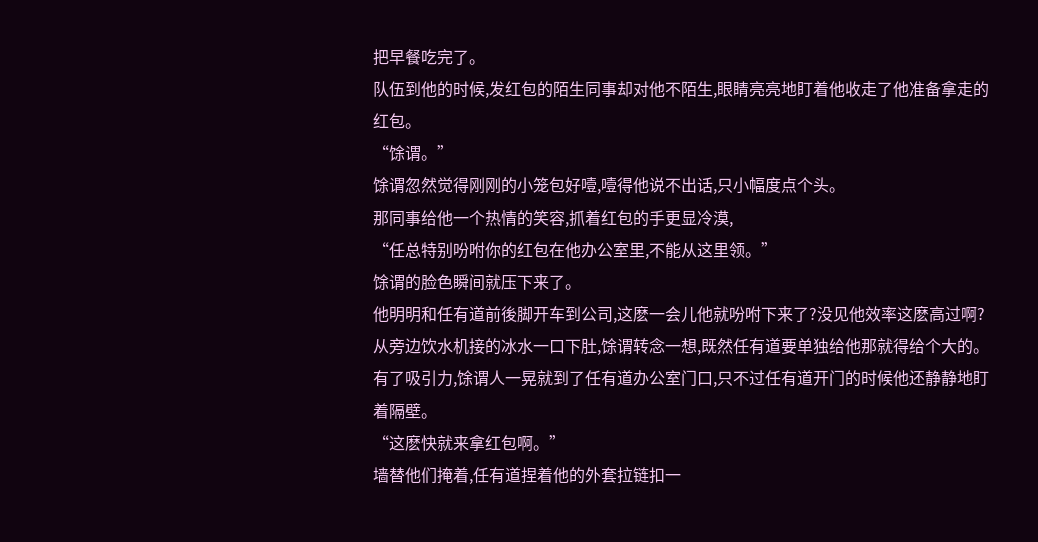把早餐吃完了。
队伍到他的时候,发红包的陌生同事却对他不陌生,眼睛亮亮地盯着他收走了他准备拿走的红包。
“馀谓。”
馀谓忽然觉得刚刚的小笼包好噎,噎得他说不出话,只小幅度点个头。
那同事给他一个热情的笑容,抓着红包的手更显冷漠,
“任总特别吩咐你的红包在他办公室里,不能从这里领。”
馀谓的脸色瞬间就压下来了。
他明明和任有道前後脚开车到公司,这麽一会儿他就吩咐下来了?没见他效率这麽高过啊?
从旁边饮水机接的冰水一口下肚,馀谓转念一想,既然任有道要单独给他那就得给个大的。
有了吸引力,馀谓人一晃就到了任有道办公室门口,只不过任有道开门的时候他还静静地盯着隔壁。
“这麽快就来拿红包啊。”
墙替他们掩着,任有道捏着他的外套拉链扣一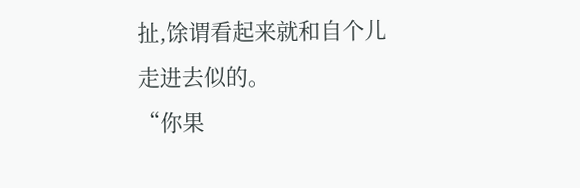扯,馀谓看起来就和自个儿走进去似的。
“你果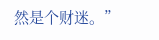然是个财迷。”